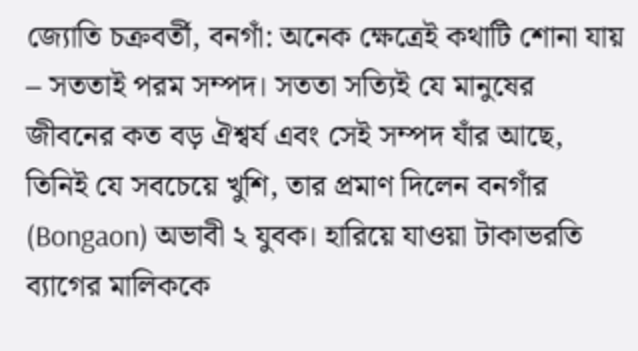জ্যোতি চক্রবর্তী, বনগাঁ: অনেক ক্ষেত্রেই কথাটি শোনা যায় – সততাই পরম সম্পদ। সততা সত্যিই যে মানুষের জীবনের কত বড় ঐশ্বর্য এবং সেই সম্পদ যাঁর আছে, তিনিই যে সবচেয়ে খুশি, তার প্রমাণ দিলেন বনগাঁর (Bongaon) অভাবী ২ যুবক। হারিয়ে যাওয়া টাকাভরতি ব্যাগের মালিককে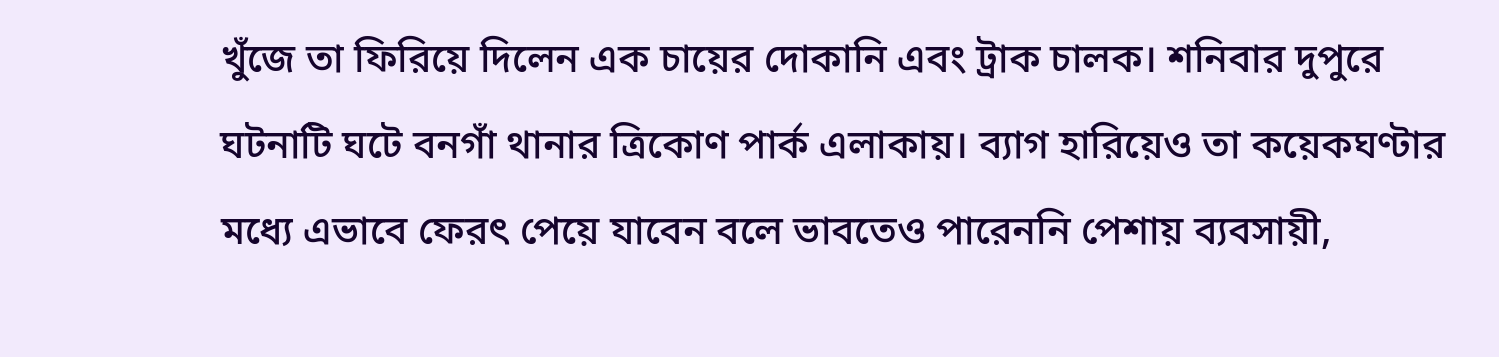খুঁজে তা ফিরিয়ে দিলেন এক চায়ের দোকানি এবং ট্রাক চালক। শনিবার দুপুরে ঘটনাটি ঘটে বনগাঁ থানার ত্রিকোণ পার্ক এলাকায়। ব্যাগ হারিয়েও তা কয়েকঘণ্টার মধ্যে এভাবে ফেরৎ পেয়ে যাবেন বলে ভাবতেও পারেননি পেশায় ব্যবসায়ী,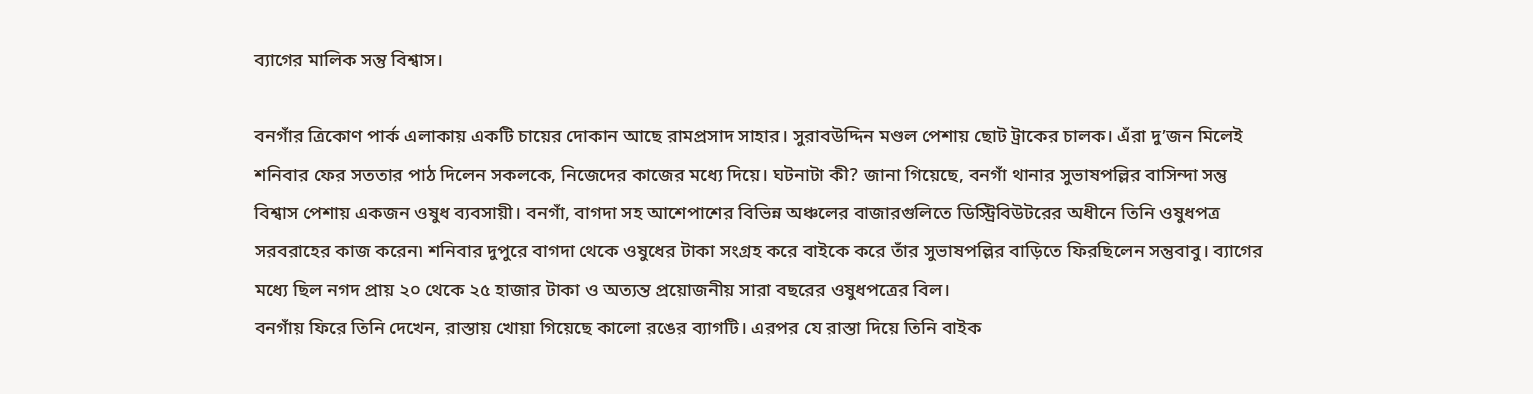ব্যাগের মালিক সন্তু বিশ্বাস।

বনগাঁর ত্রিকোণ পার্ক এলাকায় একটি চায়ের দোকান আছে রামপ্রসাদ সাহার। সুরাবউদ্দিন মণ্ডল পেশায় ছোট ট্রাকের চালক। এঁরা দু’জন মিলেই শনিবার ফের সততার পাঠ দিলেন সকলকে, নিজেদের কাজের মধ্যে দিয়ে। ঘটনাটা কী? জানা গিয়েছে, বনগাঁ থানার সুভাষপল্লির বাসিন্দা সন্তু বিশ্বাস পেশায় একজন ওষুধ ব্যবসায়ী। বনগাঁ, বাগদা সহ আশেপাশের বিভিন্ন অঞ্চলের বাজারগুলিতে ডিস্ট্রিবিউটরের অধীনে তিনি ওষুধপত্র সরবরাহের কাজ করেন৷ শনিবার দুপুরে বাগদা থেকে ওষুধের টাকা সংগ্রহ করে বাইকে করে তাঁর সুভাষপল্লির বাড়িতে ফিরছিলেন সন্তুবাবু। ব্যাগের মধ্যে ছিল নগদ প্রায় ২০ থেকে ২৫ হাজার টাকা ও অত্যন্ত প্রয়োজনীয় সারা বছরের ওষুধপত্রের বিল।
বনগাঁয় ফিরে তিনি দেখেন, রাস্তায় খোয়া গিয়েছে কালো রঙের ব্যাগটি। এরপর যে রাস্তা দিয়ে তিনি বাইক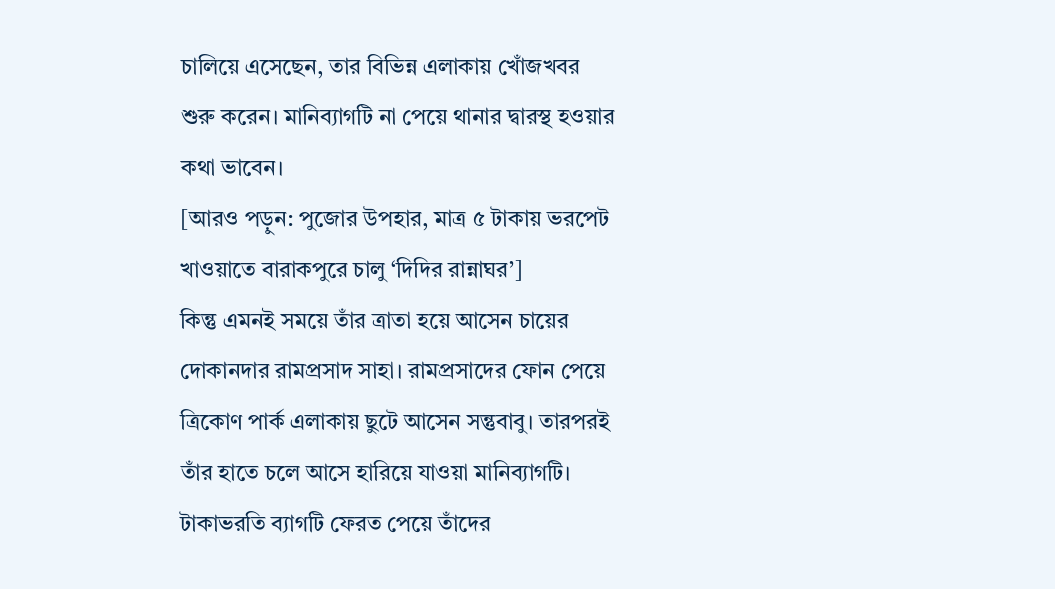চালিয়ে এসেছেন, তার বিভিন্ন এলাকায় খোঁজখবর শুরু করেন। মানিব্যাগটি না পেয়ে থানার দ্বারস্থ হওয়ার কথা ভাবেন।
[আরও পড়ুন: পুজোর উপহার, মাত্র ৫ টাকায় ভরপেট খাওয়াতে বারাকপুরে চালু ‘দিদির রান্নাঘর’]
কিন্তু এমনই সময়ে তাঁর ত্রাতা হয়ে আসেন চায়ের দোকানদার রামপ্রসাদ সাহা। রামপ্রসাদের ফোন পেয়ে ত্রিকোণ পার্ক এলাকায় ছুটে আসেন সন্তুবাবু। তারপরই তাঁর হাতে চলে আসে হারিয়ে যাওয়া মানিব্যাগটি। টাকাভরতি ব্যাগটি ফেরত পেয়ে তাঁদের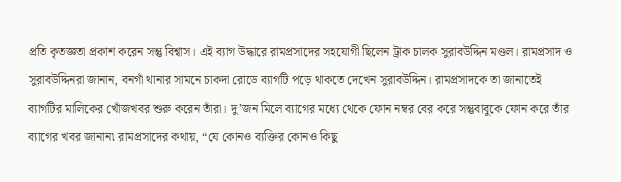প্রতি কৃতজ্ঞতা প্রকাশ করেন সন্তু বিশ্বাস। এই ব্যাগ উদ্ধারে রামপ্রসাদের সহযোগী ছিলেন ট্রাক চালক সুরাবউদ্দিন মণ্ডল। রামপ্রসাদ ও সুরাবউদ্দিনরা জানান, বনগাঁ থানার সামনে চাকদা রোডে ব্যাগটি পড়ে থাকতে দেখেন সুরাবউদ্দিন। রামপ্রসাদকে তা জানাতেই ব্যাগটির মালিকের খোঁজখবর শুরু করেন তাঁরা। দু’জন মিলে ব্যাগের মধ্যে থেকে ফোন নম্বর বের করে সন্তুবাবুকে ফোন করে তাঁর ব্যাগের খবর জানান৷ রামপ্রসাদের কথায়, “যে কোনও ব্যক্তির কোনও কিছু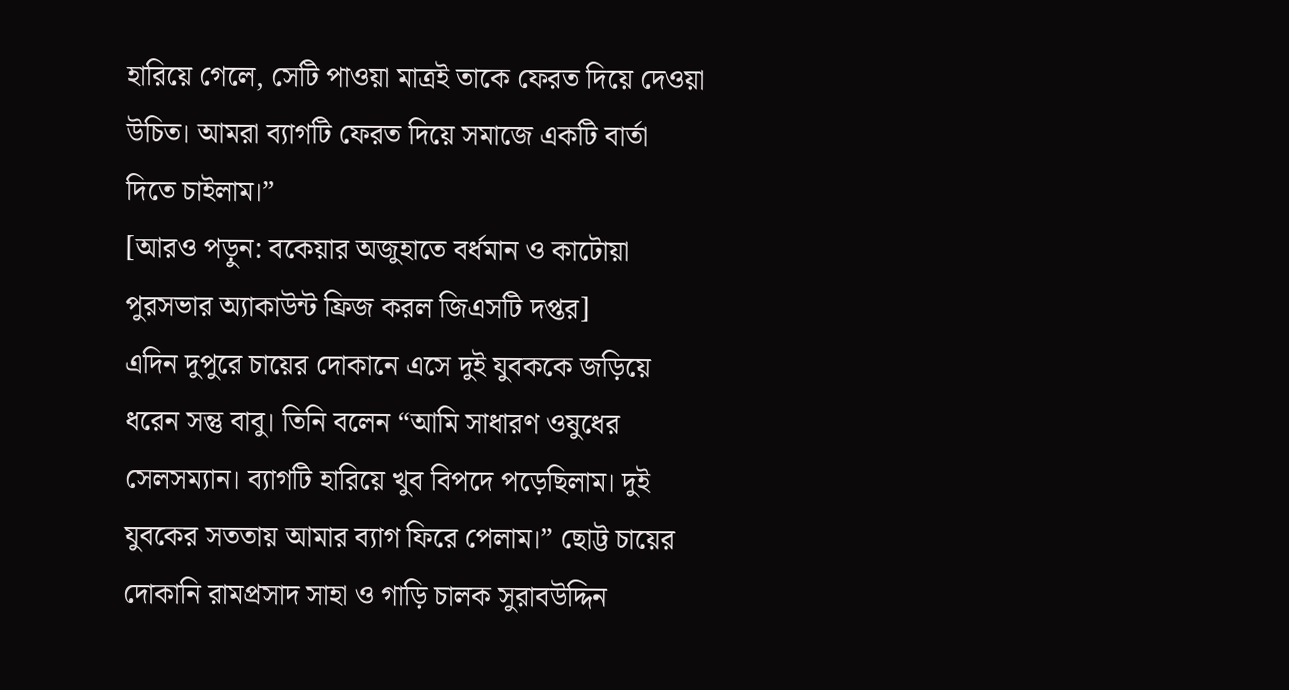হারিয়ে গেলে, সেটি পাওয়া মাত্রই তাকে ফেরত দিয়ে দেওয়া উচিত। আমরা ব্যাগটি ফেরত দিয়ে সমাজে একটি বার্তা দিতে চাইলাম।”
[আরও পড়ুন: বকেয়ার অজুহাতে বর্ধমান ও কাটোয়া পুরসভার অ্যাকাউন্ট ফ্রিজ করল জিএসটি দপ্তর]
এদিন দুপুরে চায়ের দোকানে এসে দুই যুবককে জড়িয়ে ধরেন সন্তু বাবু। তিনি বলেন “আমি সাধারণ ওষুধের সেলসম্যান। ব্যাগটি হারিয়ে খুব বিপদে পড়েছিলাম। দুই যুবকের সততায় আমার ব্যাগ ফিরে পেলাম।” ছোট্ট চায়ের দোকানি রামপ্রসাদ সাহা ও গাড়ি চালক সুরাবউদ্দিন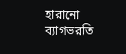হারানো ব্যাগভরতি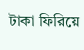টাকা ফিরিয়ে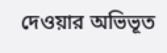দেওয়ার অভিভূত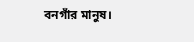বনগাঁর মানুষ।